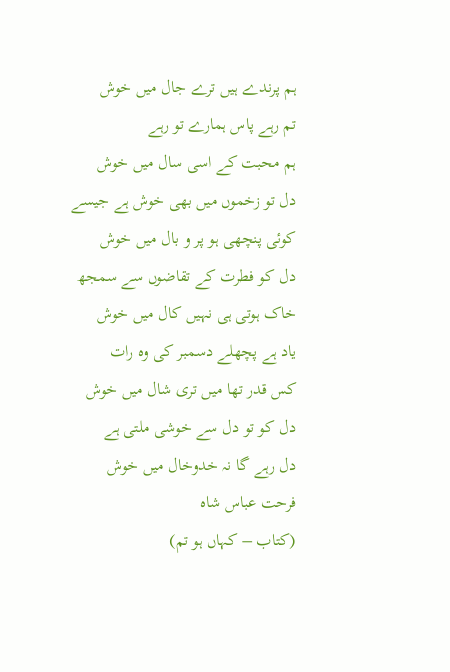ہم پرندے ہیں ترے جال میں خوش
تم رہے پاس ہمارے تو رہے
ہم محبت کے اسی سال میں خوش
دل تو زخموں میں بھی خوش ہے جیسے
کوئی پنچھی ہو پر و بال میں خوش
دل کو فطرت کے تقاضوں سے سمجھ
خاک ہوتی ہی نہیں کال میں خوش
یاد ہے پچھلے دسمبر کی وہ رات
کس قدر تھا میں تری شال میں خوش
دل کو تو دل سے خوشی ملتی ہے
دل رہے گا نہ خدوخال میں خوش
فرحت عباس شاہ
(کتاب – کہاں ہو تم)